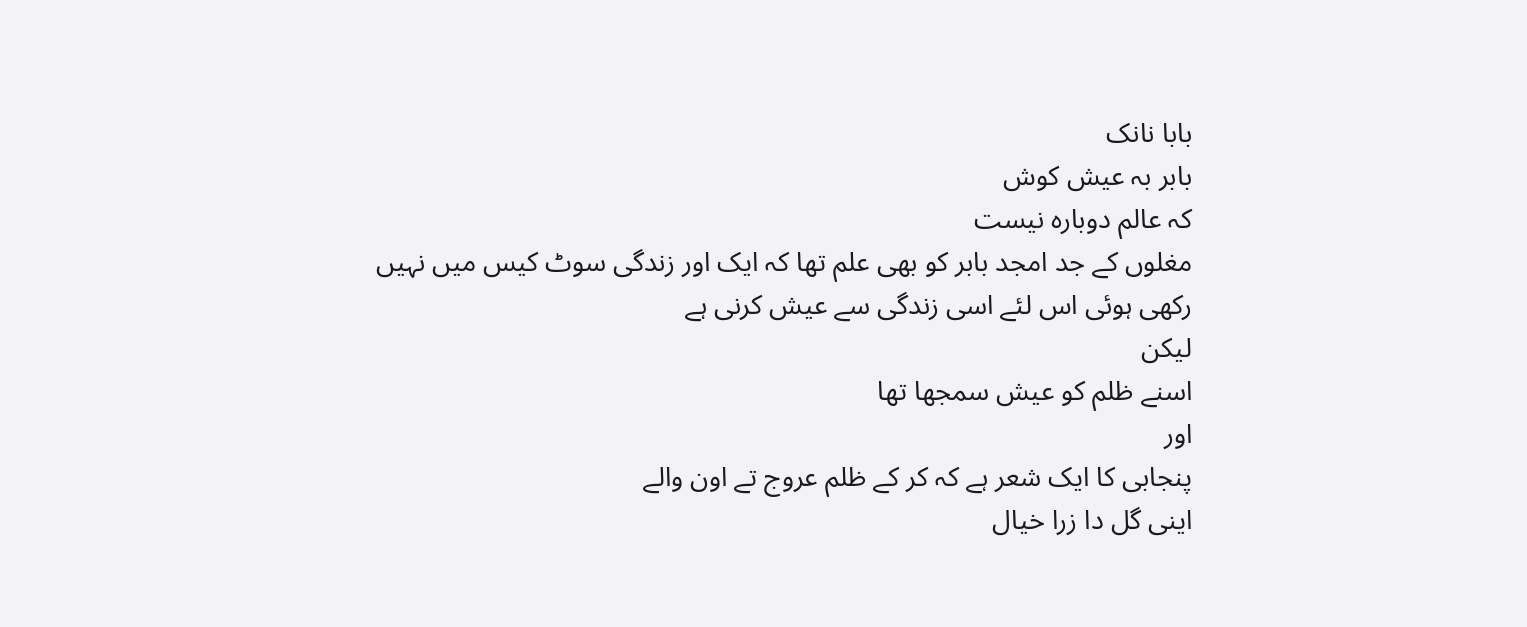بابا نانک
بابر بہ عیش کوش
کہ عالم دوبارہ نیست
مغلوں کے جد امجد بابر کو بھی علم تھا کہ ایک اور زندگی سوٹ کیس میں نہیں رکھی ہوئی اس لئے اسی زندگی سے عیش کرنی ہے
لیکن
اسنے ظلم کو عیش سمجھا تھا
اور
پنجابی کا ایک شعر ہے کہ کر کے ظلم عروج تے اون والے
اینی گل دا زرا خیال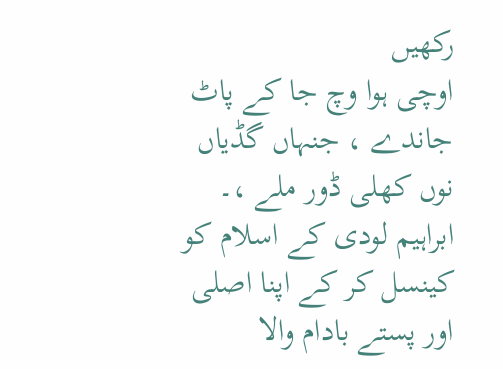رکھیں
اوچی ہوا وچ جا کے پاٹ جاندے ، جنہاں گڈیاں نوں کھلی ڈور ملے ،۔
ابراہیم لودی کے اسلام کو کینسل کر کے اپنا اصلی اور پستے بادام والا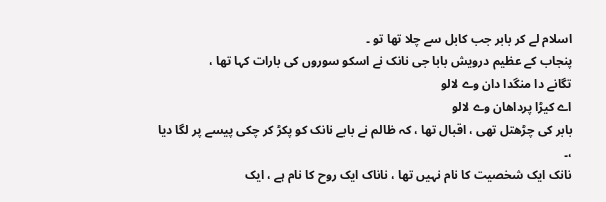اسلام لے کر بابر جب کابل سے چلا تھا تو ۔
پنجاب کے عظیم درویش بابا جی نانک نے اسکو سوروں کی بارات کہا تھا ،
تگانے دا منگدا دان وے لالو
اے کیڑا پرداھان وے لالو
بابر کی چڑھتل تھی ، اقبال تھا ، کہ ظالم نے بابے نانک کو پکڑ کر چکی پیسے پر لگا دیا ،۔
نانک ایک شخصیت کا نام نہیں تھا ، ناناک ایک روح کا نام ہے ، ایک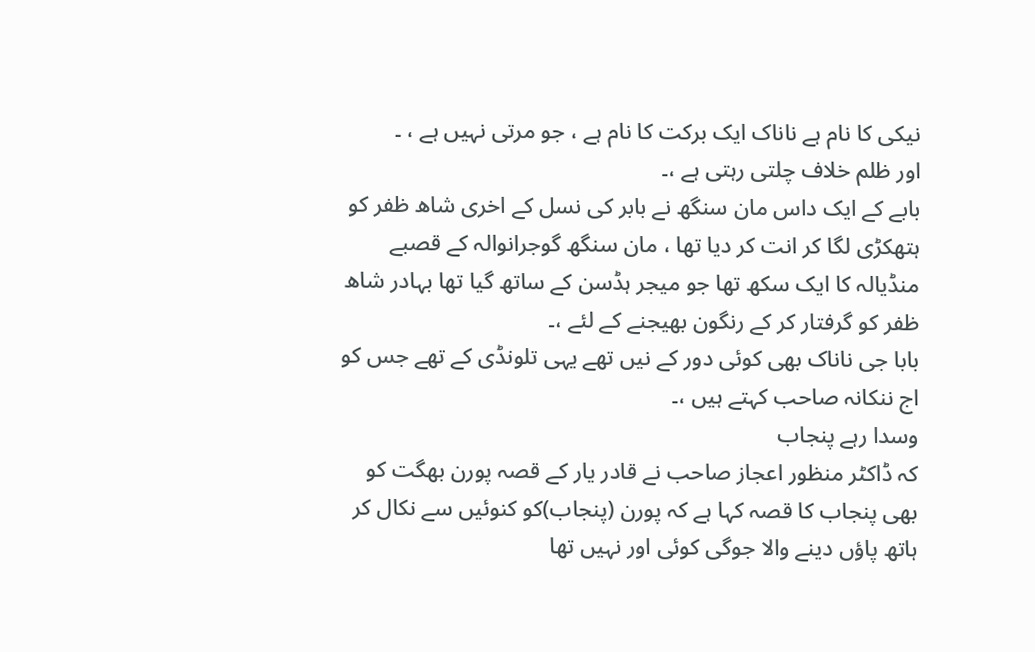نیکی کا نام ہے ناناک ایک برکت کا نام ہے ، جو مرتی نہیں ہے ، ۔
اور ظلم خلاف چلتی رہتی ہے ،۔
بابے کے ایک داس مان سنگھ نے بابر کی نسل کے اخری شاھ ظفر کو ہتھکڑی لگا کر انت کر دیا تھا ، مان سنگھ گوجرانوالہ کے قصبے منڈیالہ کا ایک سکھ تھا جو میجر ہڈسن کے ساتھ گیا تھا بہادر شاھ ظفر کو گرفتار کر کے رنگون بھیجنے کے لئے ،۔
بابا جی ناناک بھی کوئی دور کے نیں تھے یہی تلونڈی کے تھے جس کو اج ننکانہ صاحب کہتے ہیں ،۔
وسدا رہے پنجاب
کہ ڈاکٹر منظور اعجاز صاحب نے قادر یار کے قصہ پورن بھگت کو بھی پنجاب کا قصہ کہا ہے کہ پورن (پنجاب)کو کنوئیں سے نکال کر ہاتھ پاؤں دینے والا جوگی کوئی اور نہیں تھا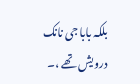بلکہ بابا جی نانک درویش تھے ،۔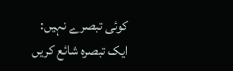کوئی تبصرے نہیں:
ایک تبصرہ شائع کریں